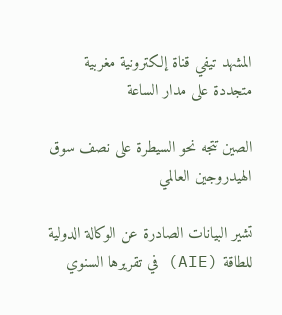المشهد تيفي قناة إلكترونية مغربية متجددة على مدار الساعة

الصين تتجه نحو السيطرة على نصف سوق الهيدروجين العالمي

تشير البيانات الصادرة عن الوكالة الدولية للطاقة (AIE) في تقريرها السنوي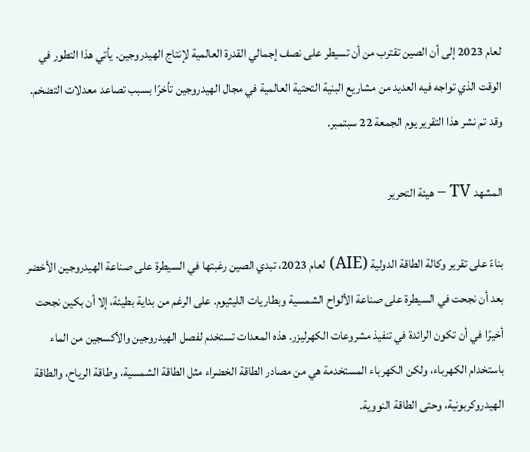لعام 2023 إلى أن الصين تقترب من أن تسيطر على نصف إجمالي القدرة العالمية لإنتاج الهيدروجين. يأتي هذا التطور في الوقت الذي تواجه فيه العديد من مشاريع البنية التحتية العالمية في مجال الهيدروجين تأخرًا بسبب تصاعد معدلات التضخم. وقد تم نشر هذا التقرير يوم الجمعة 22 سبتمبر.

المشهد TV – هيئة التحرير

بناءً على تقرير وكالة الطاقة الدولية (AIE) لعام 2023، تبدي الصين رغبتها في السيطرة على صناعة الهيدروجين الأخضر بعد أن نجحت في السيطرة على صناعة الألواح الشمسية وبطاريات الليثيوم. على الرغم من بداية بطيئة، إلا أن بكين نجحت أخيرًا في أن تكون الرائدة في تنفيذ مشروعات الكهرليزر. هذه المعدات تستخدم لفصل الهيدروجين والأكسجين من الماء باستخدام الكهرباء، ولكن الكهرباء المستخدمة هي من مصادر الطاقة الخضراء مثل الطاقة الشمسية، وطاقة الرياح، والطاقة الهيدروكربونية، وحتى الطاقة النووية.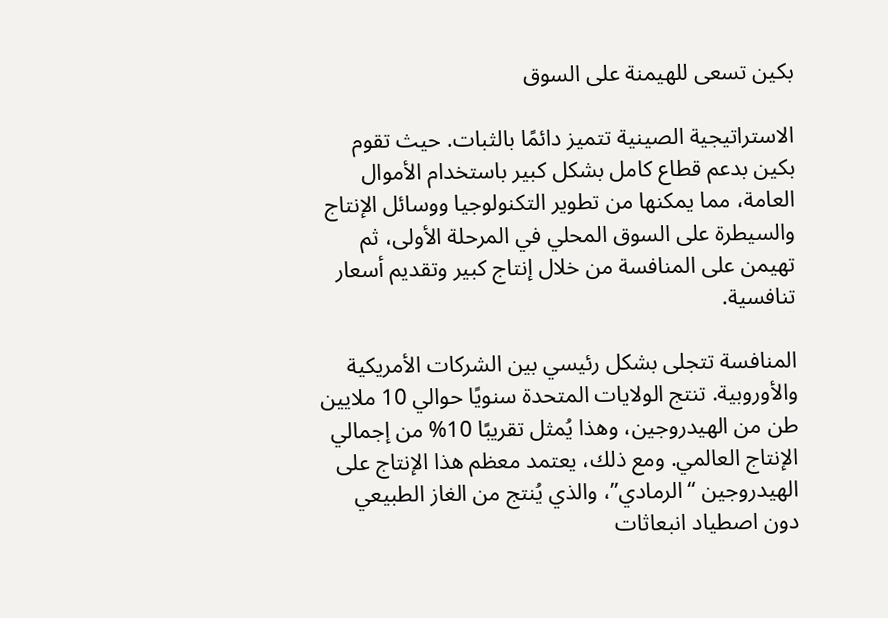بكين تسعى للهيمنة على السوق

الاستراتيجية الصينية تتميز دائمًا بالثبات. حيث تقوم بكين بدعم قطاع كامل بشكل كبير باستخدام الأموال العامة، مما يمكنها من تطوير التكنولوجيا ووسائل الإنتاج والسيطرة على السوق المحلي في المرحلة الأولى، ثم تهيمن على المنافسة من خلال إنتاج كبير وتقديم أسعار تنافسية.

المنافسة تتجلى بشكل رئيسي بين الشركات الأمريكية والأوروبية. تنتج الولايات المتحدة سنويًا حوالي 10 ملايين طن من الهيدروجين، وهذا يُمثل تقريبًا 10% من إجمالي الإنتاج العالمي. ومع ذلك، يعتمد معظم هذا الإنتاج على الهيدروجين “الرمادي”، والذي يُنتج من الغاز الطبيعي دون اصطياد انبعاثات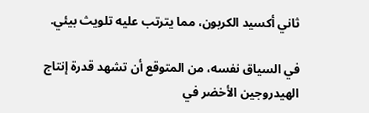ثاني أكسيد الكربون، مما يترتب عليه تلويث بيئي.

في السياق نفسه، من المتوقع أن تشهد قدرة إنتاج الهيدروجين الأخضر في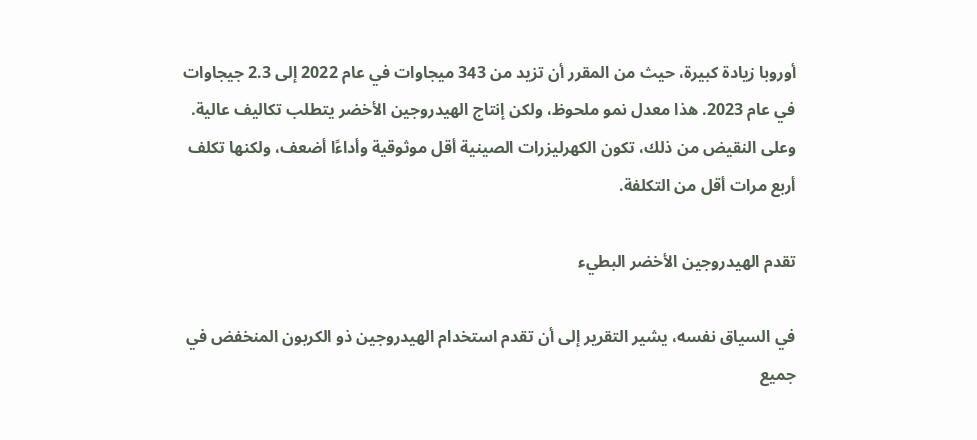أوروبا زيادة كبيرة، حيث من المقرر أن تزيد من 343 ميجاوات في عام 2022 إلى 2.3 جيجاوات في عام 2023. هذا معدل نمو ملحوظ، ولكن إنتاج الهيدروجين الأخضر يتطلب تكاليف عالية. وعلى النقيض من ذلك، تكون الكهرليزرات الصينية أقل موثوقية وأداءًا أضعف، ولكنها تكلف أربع مرات أقل من التكلفة.

تقدم الهيدروجين الأخضر البطيء

في السياق نفسه، يشير التقرير إلى أن تقدم استخدام الهيدروجين ذو الكربون المنخفض في جميع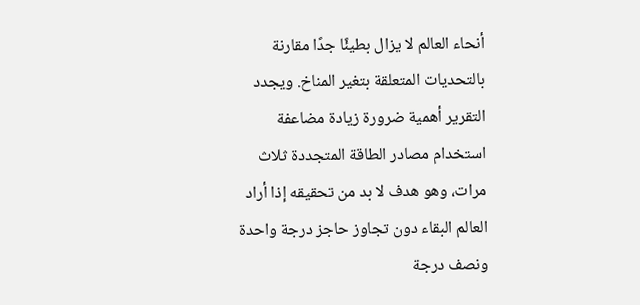أنحاء العالم لا يزال بطيئًا جدًا مقارنة بالتحديات المتعلقة بتغير المناخ. ويجدد التقرير أهمية ضرورة زيادة مضاعفة استخدام مصادر الطاقة المتجددة ثلاث مرات، وهو هدف لا بد من تحقيقه إذا أراد العالم البقاء دون تجاوز حاجز درجة واحدة ونصف درجة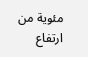مئوية من ارتفاع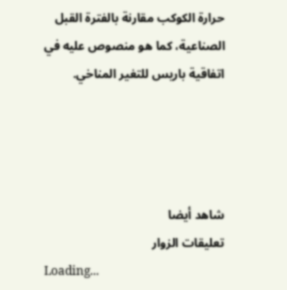حرارة الكوكب مقارنة بالفترة القبل الصناعية، كما هو منصوص عليه في اتفاقية باريس للتغير المناخي.




شاهد أيضا
تعليقات الزوار
Loading...